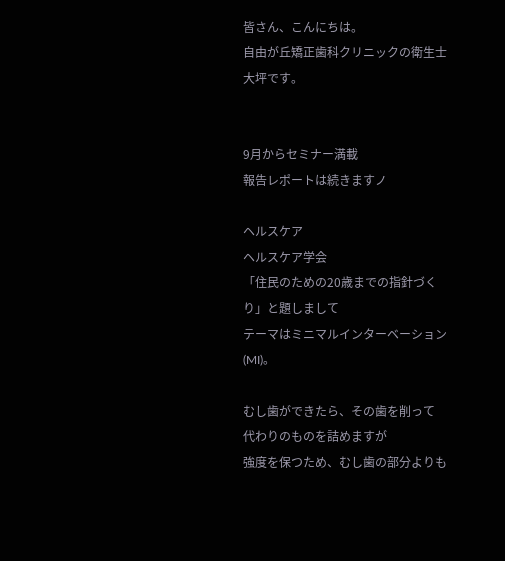皆さん、こんにちは。
自由が丘矯正歯科クリニックの衛生士 大坪です。


9月からセミナー満載
報告レポートは続きますノ

ヘルスケア
ヘルスケア学会
「住民のための20歳までの指針づくり」と題しまして
テーマはミニマルインターベーション(MI)。

むし歯ができたら、その歯を削って
代わりのものを詰めますが
強度を保つため、むし歯の部分よりも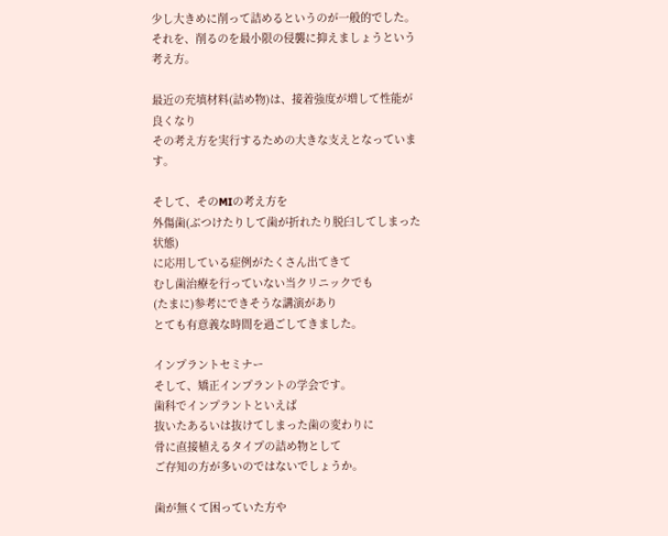少し大きめに削って詰めるというのが一般的でした。
それを、削るのを最小限の侵襲に抑えましょうという考え方。

最近の充填材料(詰め物)は、接着強度が増して性能が良くなり
その考え方を実行するための大きな支えとなっています。

そして、そのMIの考え方を
外傷歯(ぶつけたりして歯が折れたり脱臼してしまった状態)
に応用している症例がたくさん出てきて
むし歯治療を行っていない当クリニックでも
(たまに)参考にできそうな講演があり
とても有意義な時間を過ごしてきました。

インプラントセミナー
そして、矯正インプラントの学会です。
歯科でインプラントといえば
抜いたあるいは抜けてしまった歯の変わりに
骨に直接植えるタイプの詰め物として
ご存知の方が多いのではないでしょうか。

歯が無くて困っていた方や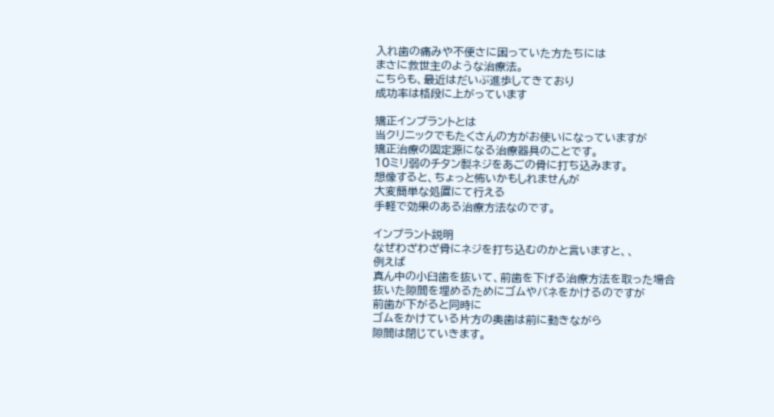入れ歯の痛みや不便さに困っていた方たちには
まさに救世主のような治療法。
こちらも、最近はだいぶ進歩してきており
成功率は格段に上がっています

矯正インプラントとは
当クリニックでもたくさんの方がお使いになっていますが
矯正治療の固定源になる治療器具のことです。
10ミリ弱のチタン製ネジをあごの骨に打ち込みます。
想像すると、ちょっと怖いかもしれませんが
大変簡単な処置にて行える
手軽で効果のある治療方法なのです。

インプラント説明
なぜわざわざ骨にネジを打ち込むのかと言いますと、、
例えば
真ん中の小臼歯を抜いて、前歯を下げる治療方法を取った場合
抜いた隙間を埋めるためにゴムやバネをかけるのですが
前歯が下がると同時に
ゴムをかけている片方の奥歯は前に動きながら
隙間は閉じていきます。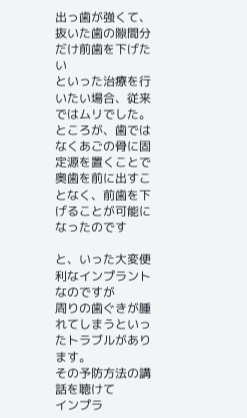出っ歯が強くて、抜いた歯の隙間分だけ前歯を下げたい
といった治療を行いたい場合、従来ではムリでした。
ところが、歯ではなくあごの骨に固定源を置くことで
奥歯を前に出すことなく、前歯を下げることが可能になったのです

と、いった大変便利なインプラントなのですが
周りの歯ぐきが腫れてしまうといったトラブルがあります。
その予防方法の講話を聴けて
インプラ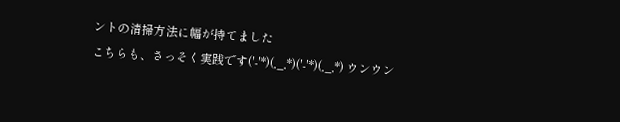ントの清掃方法に幅が持てました
こちらも、さっそく実践です('-'*)(,_,*)('-'*)(,_,*) ウンウン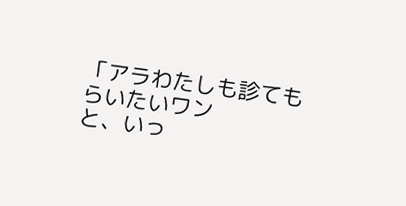「アラわたしも診てもらいたいワン
と、いっ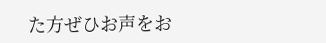た方ぜひお声をお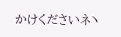かけくださいネヽ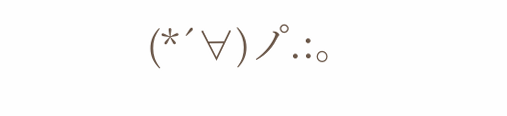(*´∀)ノ゚.:。